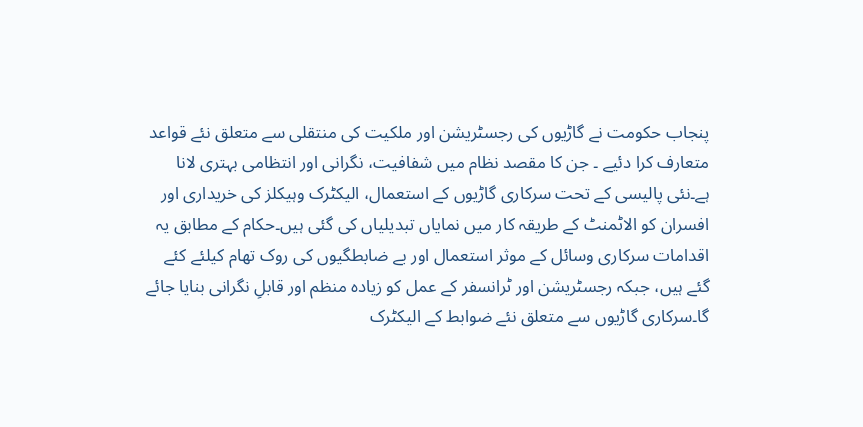پنجاب حکومت نے گاڑیوں کی رجسٹریشن اور ملکیت کی منتقلی سے متعلق نئے قواعد متعارف کرا دئیے ۔ جن کا مقصد نظام میں شفافیت، نگرانی اور انتظامی بہتری لانا ہے۔نئی پالیسی کے تحت سرکاری گاڑیوں کے استعمال، الیکٹرک وہیکلز کی خریداری اور افسران کو الاٹمنٹ کے طریقہ کار میں نمایاں تبدیلیاں کی گئی ہیں۔حکام کے مطابق یہ اقدامات سرکاری وسائل کے موثر استعمال اور بے ضابطگیوں کی روک تھام کیلئے کئے گئے ہیں، جبکہ رجسٹریشن اور ٹرانسفر کے عمل کو زیادہ منظم اور قابلِ نگرانی بنایا جائے گا۔سرکاری گاڑیوں سے متعلق نئے ضوابط کے الیکٹرک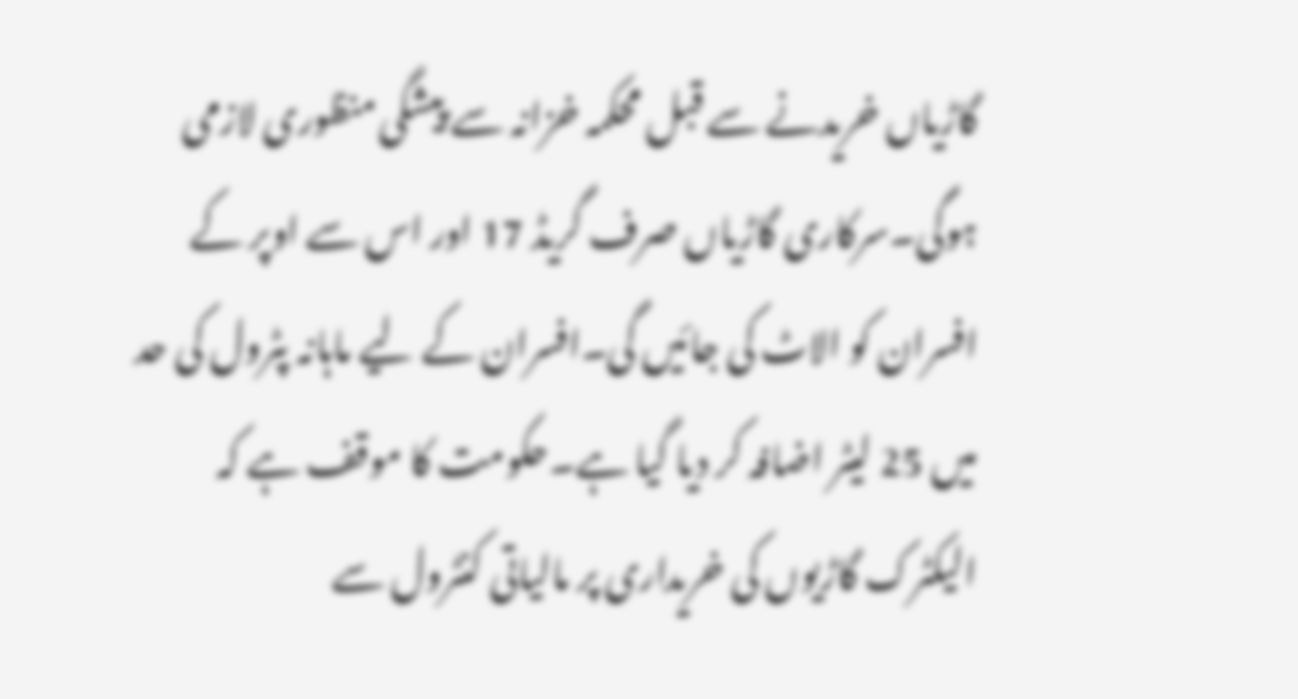گاڑیاں خریدنے سے قبل محکمہ خزانہ سے پیشگی منظوری لازمی ہوگی۔سرکاری گاڑیاں صرف گریڈ 17 اور اس سے اوپر کے افسران کو الاٹ کی جائیں گی۔افسران کے لیے ماہانہ پٹرول کی حد میں 25 لیٹر اضافہ کر دیا گیا ہے۔حکومت کا موقف ہے کہ الیکٹرک گاڑیوں کی خریداری پر مالیاتی کنٹرول سے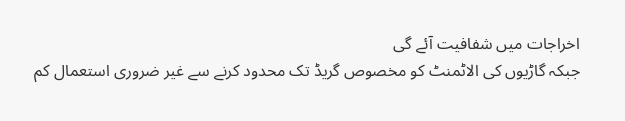اخراجات میں شفافیت آئے گی
جبکہ گاڑیوں کی الاٹمنٹ کو مخصوص گریڈ تک محدود کرنے سے غیر ضروری استعمال کم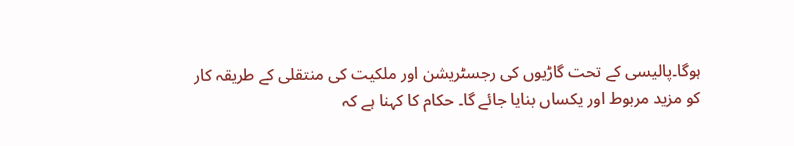ہوگا۔پالیسی کے تحت گاڑیوں کی رجسٹریشن اور ملکیت کی منتقلی کے طریقہ کار کو مزید مربوط اور یکساں بنایا جائے گا۔ حکام کا کہنا ہے کہ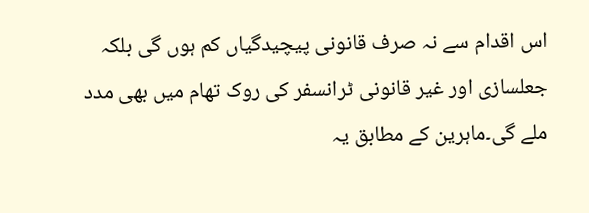اس اقدام سے نہ صرف قانونی پیچیدگیاں کم ہوں گی بلکہ جعلسازی اور غیر قانونی ٹرانسفر کی روک تھام میں بھی مدد ملے گی۔ماہرین کے مطابق یہ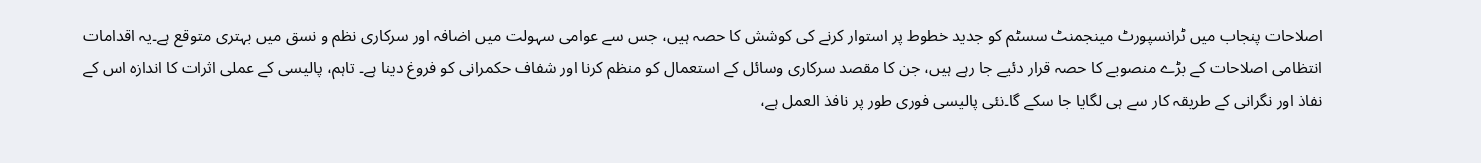اصلاحات پنجاب میں ٹرانسپورٹ مینجمنٹ سسٹم کو جدید خطوط پر استوار کرنے کی کوشش کا حصہ ہیں، جس سے عوامی سہولت میں اضافہ اور سرکاری نظم و نسق میں بہتری متوقع ہے۔یہ اقدامات انتظامی اصلاحات کے بڑے منصوبے کا حصہ قرار دئیے جا رہے ہیں، جن کا مقصد سرکاری وسائل کے استعمال کو منظم کرنا اور شفاف حکمرانی کو فروغ دینا ہے۔ تاہم، پالیسی کے عملی اثرات کا اندازہ اس کے نفاذ اور نگرانی کے طریقہ کار سے ہی لگایا جا سکے گا۔نئی پالیسی فوری طور پر نافذ العمل ہے،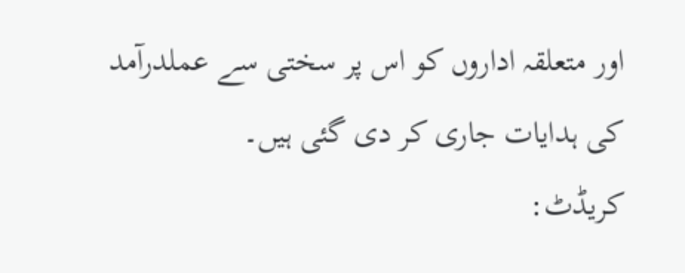اور متعلقہ اداروں کو اس پر سختی سے عملدرآمد کی ہدایات جاری کر دی گئی ہیں۔
کریڈٹ: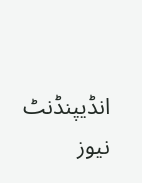انڈیپنڈنٹ نیوز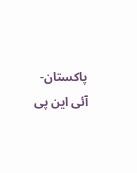پاکستان-آئی این پی